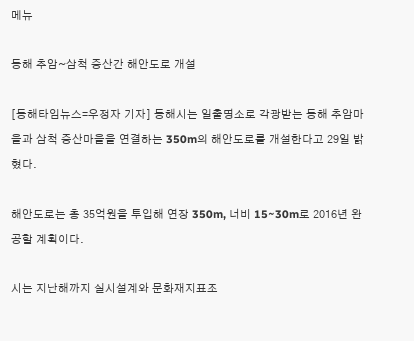메뉴

동해 추암~삼척 증산간 해안도로 개설

[동해타임뉴스=우정자 기자] 동해시는 일출명소로 각광받는 동해 추암마을과 삼척 증산마을을 연결하는 350m의 해안도로를 개설한다고 29일 밝혔다.

해안도로는 총 35억원을 투입해 연장 350m, 너비 15~30m로 2016년 완공할 계획이다.

시는 지난해까지 실시설계와 문화재지표조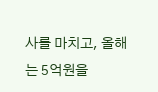사를 마치고, 올해는 5억원을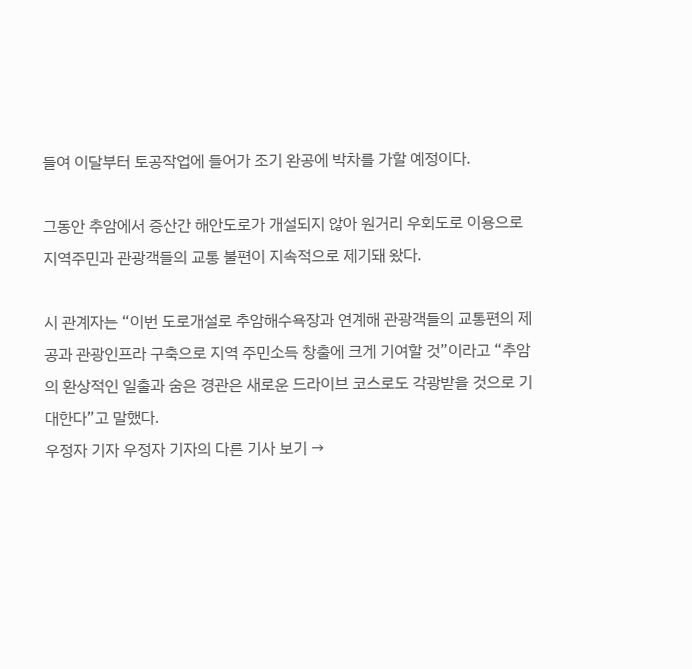들여 이달부터 토공작업에 들어가 조기 완공에 박차를 가할 예정이다.

그동안 추암에서 증산간 해안도로가 개설되지 않아 원거리 우회도로 이용으로 지역주민과 관광객들의 교통 불편이 지속적으로 제기돼 왔다.

시 관계자는 “이번 도로개설로 추암해수욕장과 연계해 관광객들의 교통편의 제공과 관광인프라 구축으로 지역 주민소득 창출에 크게 기여할 것”이라고 “추암의 환상적인 일출과 숨은 경관은 새로운 드라이브 코스로도 각광받을 것으로 기대한다”고 말했다.
우정자 기자 우정자 기자의 다른 기사 보기 →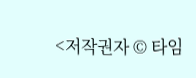<저작권자 © 타임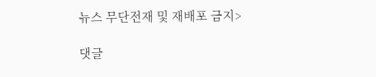뉴스 무단전재 및 재배포 금지>

댓글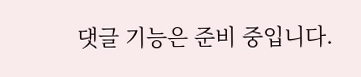댓글 기능은 준비 중입니다.